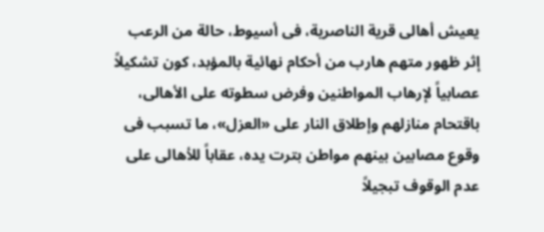يعيش أهالى قرية الناصرية، فى أسيوط، حالة من الرعب إثر ظهور متهم هارب من أحكام نهائية بالمؤبد، كون تشكيلاً عصابياً لإرهاب المواطنين وفرض سطوته على الأهالى، باقتحام منازلهم وإطلاق النار على «العزل»، ما تسبب فى وقوع مصابين بينهم مواطن بترت يده، عقاباً للأهالى على عدم الوقوف تبجيلاً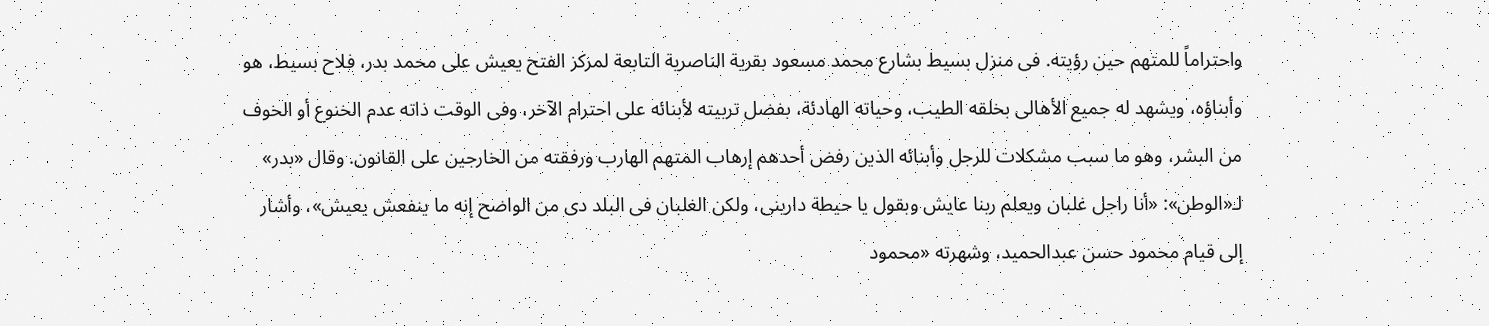واحتراماً للمتهم حين رؤيته. فى منزل بسيط بشارع محمد مسعود بقرية الناصرية التابعة لمركز الفتح يعيش على محمد بدر، فلاح بسيط، هو وأبناؤه، ويشهد له جميع الأهالى بخلقه الطيب، وحياته الهادئة، بفضل تربيته لأبنائه على احترام الآخر، وفى الوقت ذاته عدم الخنوع أو الخوف من البشر، وهو ما سبب مشكلات للرجل وأبنائه الذين رفض أحدهم إرهاب المتهم الهارب ورفقته من الخارجين على القانون. وقال «بدر» لـ«الوطن»: «أنا راجل غلبان ويعلم ربنا عايش وبقول يا حيطة دارينى، ولكن الغلبان فى البلد دى من الواضح إنه ما ينفعش يعيش»، وأشار إلى قيام محمود حسن عبدالحميد، وشهرته «محمود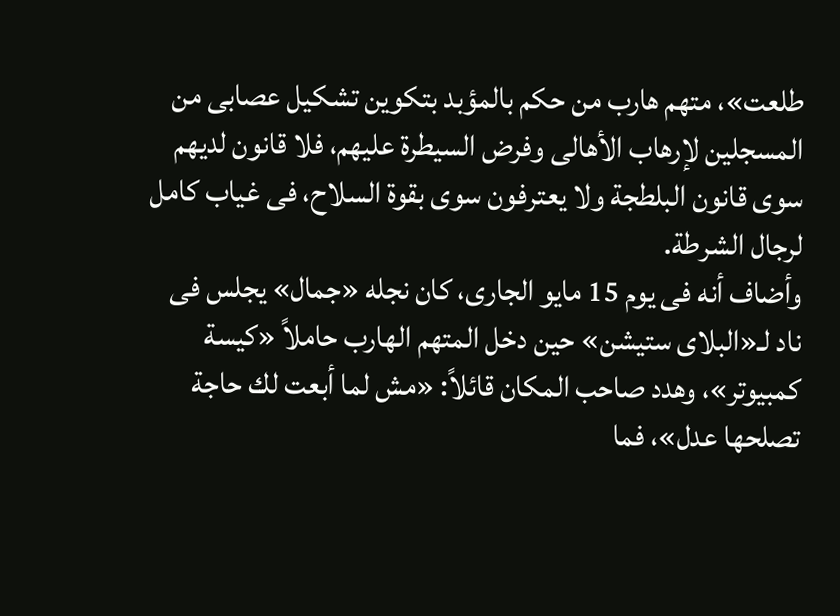طلعت»، متهم هارب من حكم بالمؤبد بتكوين تشكيل عصابى من المسجلين لإرهاب الأهالى وفرض السيطرة عليهم، فلا قانون لديهم سوى قانون البلطجة ولا يعترفون سوى بقوة السلاح، فى غياب كامل لرجال الشرطة.
وأضاف أنه فى يوم 15 مايو الجارى، كان نجله «جمال» يجلس فى ناد لـ«البلاى ستيشن» حين دخل المتهم الهارب حاملاً «كيسة كمبيوتر»، وهدد صاحب المكان قائلاً: «مش لما أبعت لك حاجة تصلحها عدل»، فما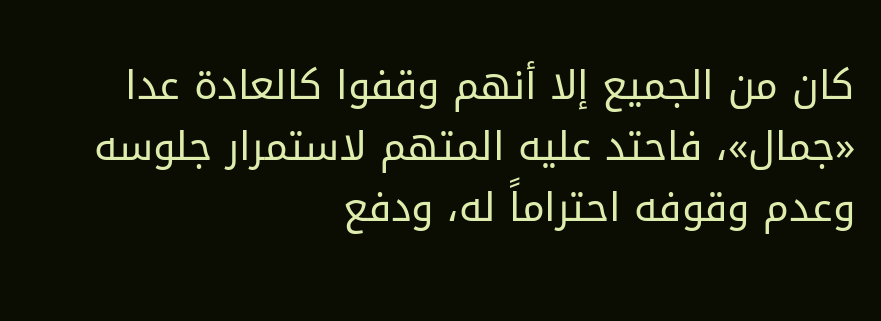كان من الجميع إلا أنهم وقفوا كالعادة عدا «جمال»، فاحتد عليه المتهم لاستمرار جلوسه وعدم وقوفه احتراماً له، ودفع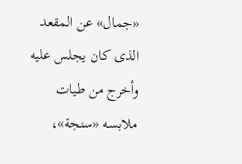«جمال» عن المقعد الذى كان يجلس عليه وأخرج من طيات ملابسه «سنجة»،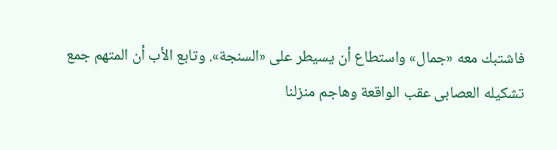فاشتبك معه «جمال» واستطاع أن يسيطر على «السنجة». وتابع الأب أن المتهم جمع تشكيله العصابى عقب الواقعة وهاجم منزلنا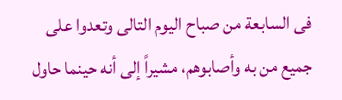فى السابعة من صباح اليوم التالى وتعدوا على جميع من به وأصابوهم، مشيراً إلى أنه حينما حاول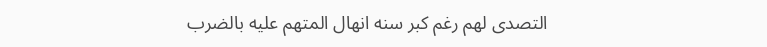التصدى لهم رغم كبر سنه انهال المتهم عليه بالضرب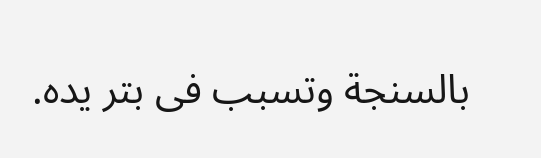بالسنجة وتسبب فى بتر يده.